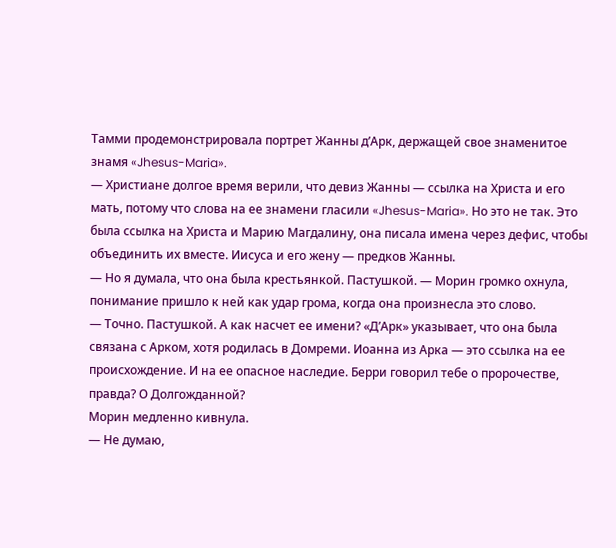Тамми продемонстрировала портрет Жанны д’Арк, держащей свое знаменитое знамя «Jhesus-Maria».
— Христиане долгое время верили, что девиз Жанны — ссылка на Христа и его мать, потому что слова на ее знамени гласили «Jhesus-Maria». Но это не так. Это была ссылка на Христа и Марию Магдалину, она писала имена через дефис, чтобы объединить их вместе. Иисуса и его жену — предков Жанны.
— Но я думала, что она была крестьянкой. Пастушкой. — Морин громко охнула, понимание пришло к ней как удар грома, когда она произнесла это слово.
— Точно. Пастушкой. А как насчет ее имени? «Д’Арк» указывает, что она была связана с Арком, хотя родилась в Домреми. Иоанна из Арка — это ссылка на ее происхождение. И на ее опасное наследие. Берри говорил тебе о пророчестве, правда? О Долгожданной?
Морин медленно кивнула.
— Не думаю,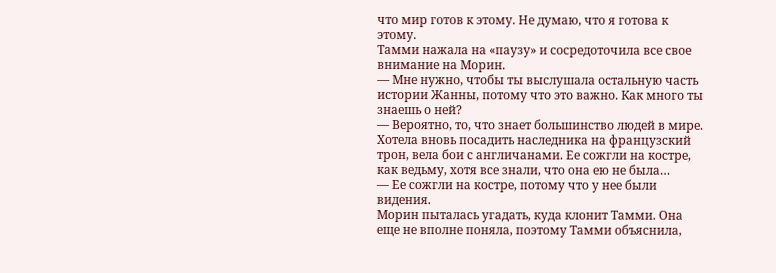что мир готов к этому. Не думаю, что я готова к этому.
Тамми нажала на «паузу» и сосредоточила все свое внимание на Морин.
— Мне нужно, чтобы ты выслушала остальную часть истории Жанны, потому что это важно. Как много ты знаешь о ней?
— Вероятно, то, что знает большинство людей в мире. Хотела вновь посадить наследника на французский трон, вела бои с англичанами. Ее сожгли на костре, как ведьму, хотя все знали, что она ею не была…
— Ее сожгли на костре, потому что у нее были видения.
Морин пыталась угадать, куда клонит Тамми. Она еще не вполне поняла, поэтому Тамми объяснила,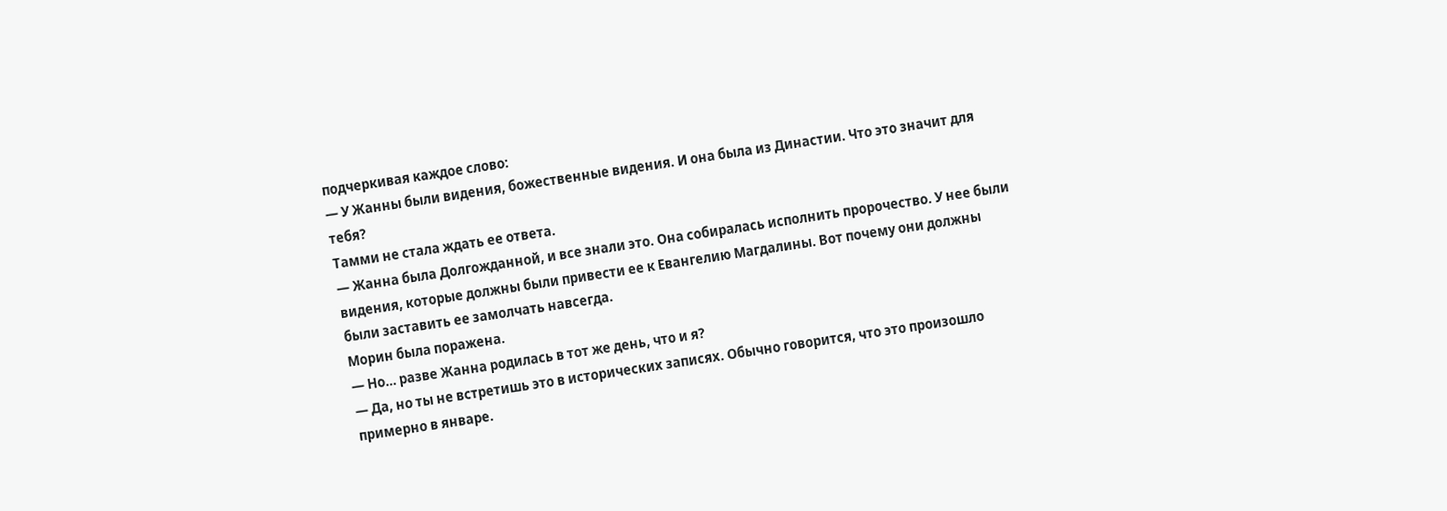подчеркивая каждое слово:
— У Жанны были видения, божественные видения. И она была из Династии. Что это значит для тебя?
Тамми не стала ждать ее ответа.
— Жанна была Долгожданной, и все знали это. Она собиралась исполнить пророчество. У нее были видения, которые должны были привести ее к Евангелию Магдалины. Вот почему они должны были заставить ее замолчать навсегда.
Морин была поражена.
— Но… разве Жанна родилась в тот же день, что и я?
— Да, но ты не встретишь это в исторических записях. Обычно говорится, что это произошло примерно в январе.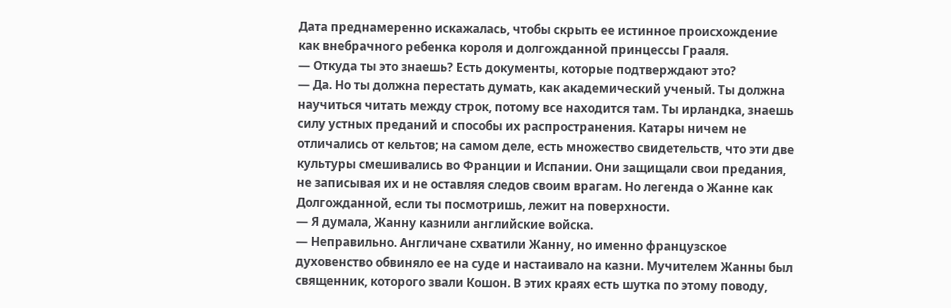Дата преднамеренно искажалась, чтобы скрыть ее истинное происхождение как внебрачного ребенка короля и долгожданной принцессы Грааля.
— Откуда ты это знаешь? Есть документы, которые подтверждают это?
— Да. Но ты должна перестать думать, как академический ученый. Ты должна научиться читать между строк, потому все находится там. Ты ирландка, знаешь силу устных преданий и способы их распространения. Катары ничем не отличались от кельтов; на самом деле, есть множество свидетельств, что эти две культуры смешивались во Франции и Испании. Они защищали свои предания, не записывая их и не оставляя следов своим врагам. Но легенда о Жанне как Долгожданной, если ты посмотришь, лежит на поверхности.
— Я думала, Жанну казнили английские войска.
— Неправильно. Англичане схватили Жанну, но именно французское духовенство обвиняло ее на суде и настаивало на казни. Мучителем Жанны был священник, которого звали Кошон. В этих краях есть шутка по этому поводу,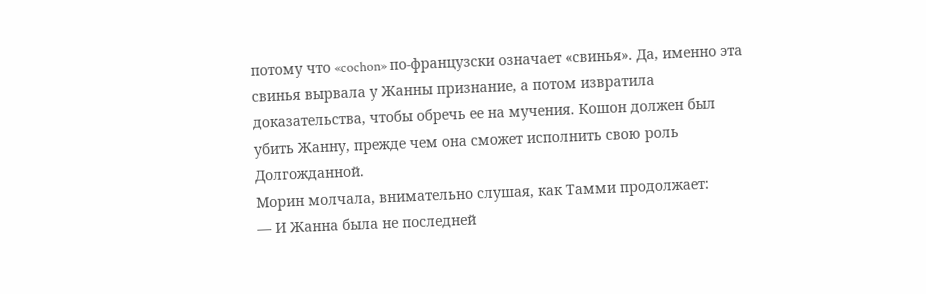потому что «cochon» по-французски означает «свинья». Да, именно эта свинья вырвала у Жанны признание, а потом извратила доказательства, чтобы обречь ее на мучения. Кошон должен был убить Жанну, прежде чем она сможет исполнить свою роль Долгожданной.
Морин молчала, внимательно слушая, как Тамми продолжает:
— И Жанна была не последней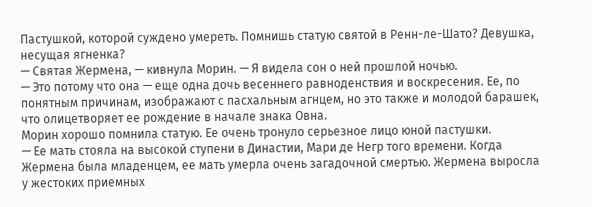Пастушкой, которой суждено умереть. Помнишь статую святой в Ренн-ле-Шато? Девушка, несущая ягненка?
— Святая Жермена, — кивнула Морин. — Я видела сон о ней прошлой ночью.
— Это потому что она — еще одна дочь весеннего равноденствия и воскресения. Ее, по понятным причинам, изображают с пасхальным агнцем, но это также и молодой барашек, что олицетворяет ее рождение в начале знака Овна.
Морин хорошо помнила статую. Ее очень тронуло серьезное лицо юной пастушки.
— Ее мать стояла на высокой ступени в Династии, Мари де Негр того времени. Когда Жермена была младенцем, ее мать умерла очень загадочной смертью. Жермена выросла у жестоких приемных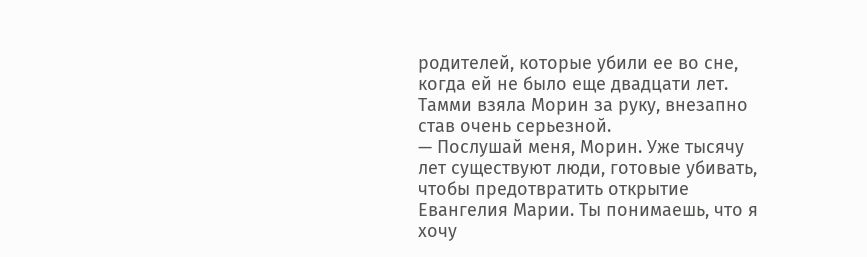родителей, которые убили ее во сне, когда ей не было еще двадцати лет.
Тамми взяла Морин за руку, внезапно став очень серьезной.
— Послушай меня, Морин. Уже тысячу лет существуют люди, готовые убивать, чтобы предотвратить открытие Евангелия Марии. Ты понимаешь, что я хочу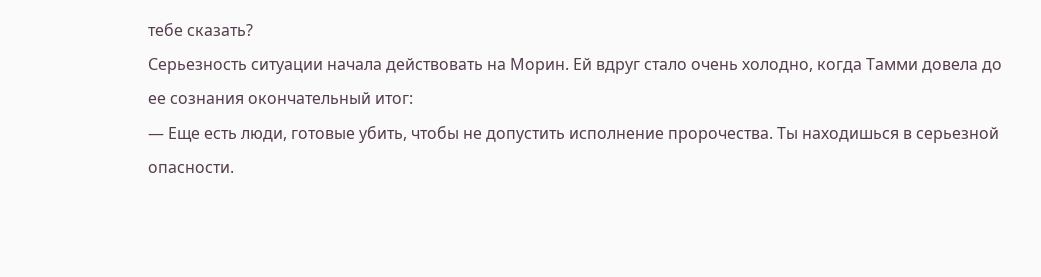тебе сказать?
Серьезность ситуации начала действовать на Морин. Ей вдруг стало очень холодно, когда Тамми довела до ее сознания окончательный итог:
— Еще есть люди, готовые убить, чтобы не допустить исполнение пророчества. Ты находишься в серьезной опасности.